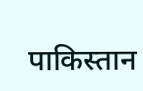पाकिस्तान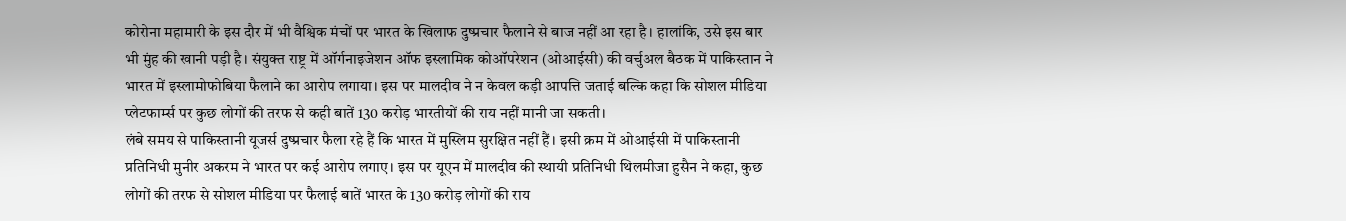कोरोना महामारी के इस दौर में भी वैश्विक मंचों पर भारत के खिलाफ दुष्प्रचार फैलाने से बाज नहीं आ रहा है। हालांकि, उसे इस बार भी मुंह की खानी पड़ी है। संयुक्त राष्ट्र में ऑर्गनाइजेशन ऑफ इस्लामिक कोऑपरेशन (ओआईसी) की वर्चुअल बैठक में पाकिस्तान ने भारत में इस्लामोफोबिया फैलाने का आरोप लगाया। इस पर मालदीव ने न केवल कड़ी आपत्ति जताई बल्कि कहा कि सोशल मीडिया प्लेटफार्म्स पर कुछ लोगों की तरफ से कही बातें 130 करोड़ भारतीयों की राय नहीं मानी जा सकती।
लंबे समय से पाकिस्तानी यूजर्स दुष्प्रचार फैला रहे हैं कि भारत में मुस्लिम सुरक्षित नहीं हैं। इसी क्रम में ओआईसी में पाकिस्तानी प्रतिनिधी मुनीर अकरम ने भारत पर कई आरोप लगाए। इस पर यूएन में मालदीव की स्थायी प्रतिनिधी थिलमीजा हुसैन ने कहा, कुछ लोगों की तरफ से सोशल मीडिया पर फैलाई बातें भारत के 130 करोड़ लोगों की राय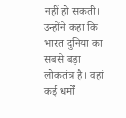नहीं हो सकती।
उन्होंने कहा कि भारत दुनिया का सबसे बड़ा लोकतंत्र है। वहां कई धर्मों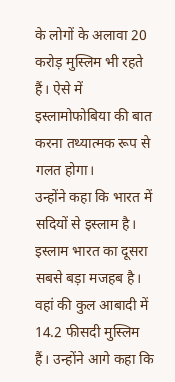के लोगों के अलावा 20 करोड़ मुस्लिम भी रहते हैं। ऐसे में इस्लामोफोबिया की बात करना तथ्यात्मक रूप से गलत होगा।
उन्होंने कहा कि भारत में सदियों से इस्लाम है। इस्लाम भारत का दूसरा सबसे बड़ा मजहब है। वहां की कुल आबादी में 14.2 फीसदी मुस्लिम हैं। उन्होंने आगे कहा कि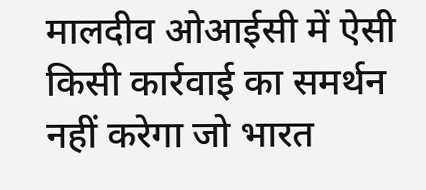मालदीव ओआईसी में ऐसी किसी कार्रवाई का समर्थन नहीं करेगा जो भारत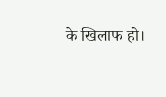के खिलाफ हो।